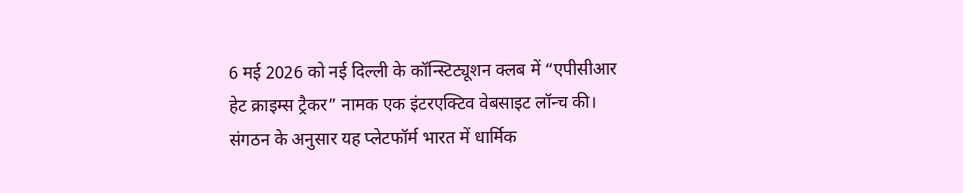6 मई 2026 को नई दिल्ली के कॉन्स्टिट्यूशन क्लब में “एपीसीआर हेट क्राइम्स ट्रैकर” नामक एक इंटरएक्टिव वेबसाइट लॉन्च की। संगठन के अनुसार यह प्लेटफॉर्म भारत में धार्मिक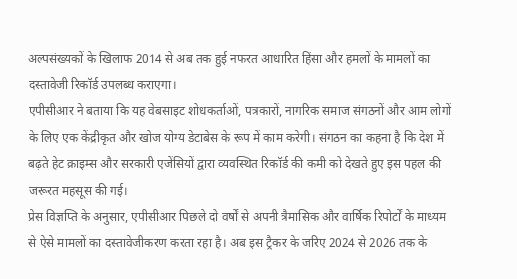अल्पसंख्यकों के खिलाफ 2014 से अब तक हुई नफरत आधारित हिंसा और हमलों के मामलों का दस्तावेजी रिकॉर्ड उपलब्ध कराएगा।
एपीसीआर ने बताया कि यह वेबसाइट शोधकर्ताओं, पत्रकारों, नागरिक समाज संगठनों और आम लोगों के लिए एक केंद्रीकृत और खोज योग्य डेटाबेस के रूप में काम करेगी। संगठन का कहना है कि देश में बढ़ते हेट क्राइम्स और सरकारी एजेंसियों द्वारा व्यवस्थित रिकॉर्ड की कमी को देखते हुए इस पहल की जरूरत महसूस की गई।
प्रेस विज्ञप्ति के अनुसार, एपीसीआर पिछले दो वर्षों से अपनी त्रैमासिक और वार्षिक रिपोर्टों के माध्यम से ऐसे मामलों का दस्तावेजीकरण करता रहा है। अब इस ट्रैकर के जरिए 2024 से 2026 तक के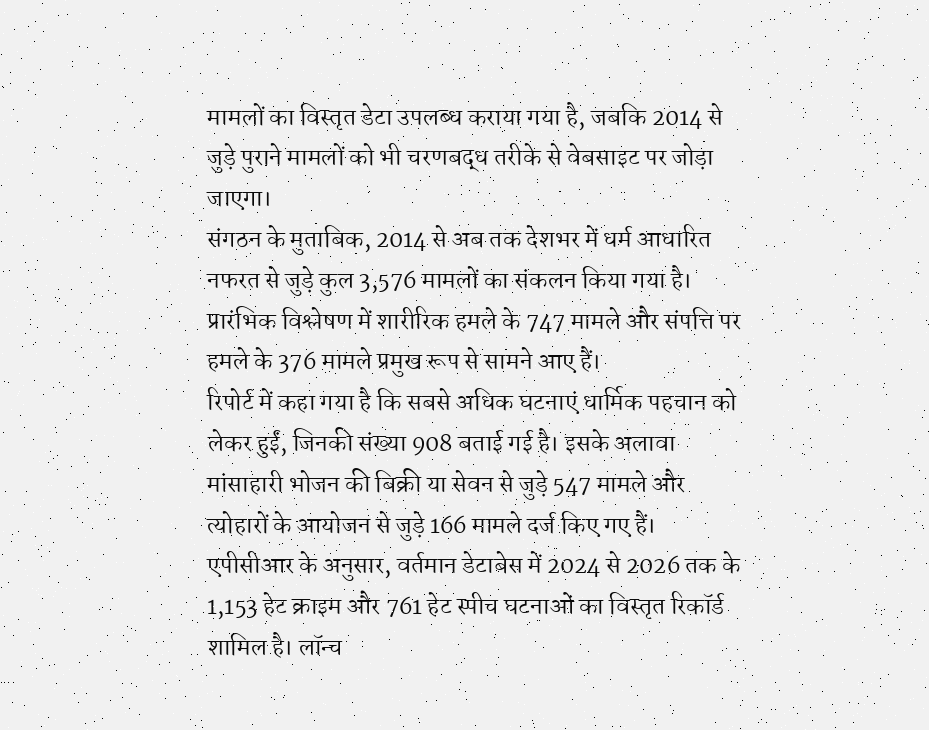मामलों का विस्तृत डेटा उपलब्ध कराया गया है, जबकि 2014 से जुड़े पुराने मामलों को भी चरणबद्ध तरीके से वेबसाइट पर जोड़ा जाएगा।
संगठन के मुताबिक, 2014 से अब तक देशभर में धर्म आधारित नफरत से जुड़े कुल 3,576 मामलों का संकलन किया गया है। प्रारंभिक विश्लेषण में शारीरिक हमले के 747 मामले और संपत्ति पर हमले के 376 मामले प्रमुख रूप से सामने आए हैं।
रिपोर्ट में कहा गया है कि सबसे अधिक घटनाएं धार्मिक पहचान को लेकर हुईं, जिनकी संख्या 908 बताई गई है। इसके अलावा मांसाहारी भोजन की बिक्री या सेवन से जुड़े 547 मामले और त्योहारों के आयोजन से जुड़े 166 मामले दर्ज किए गए हैं।
एपीसीआर के अनुसार, वर्तमान डेटाबेस में 2024 से 2026 तक के 1,153 हेट क्राइम और 761 हेट स्पीच घटनाओं का विस्तृत रिकॉर्ड शामिल है। लॉन्च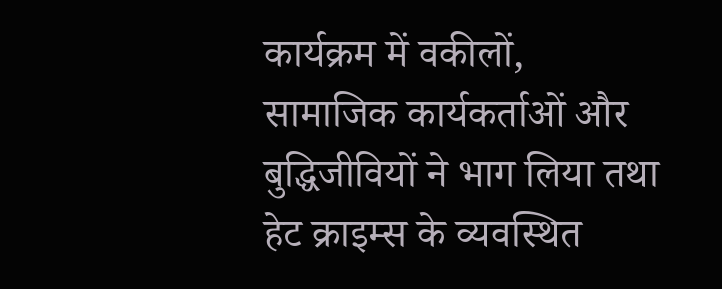कार्यक्रम में वकीलों, सामाजिक कार्यकर्ताओं और बुद्धिजीवियों ने भाग लिया तथा हेट क्राइम्स के व्यवस्थित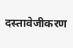दस्तावेजीकरण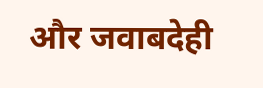और जवाबदेही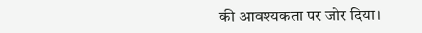की आवश्यकता पर जोर दिया।